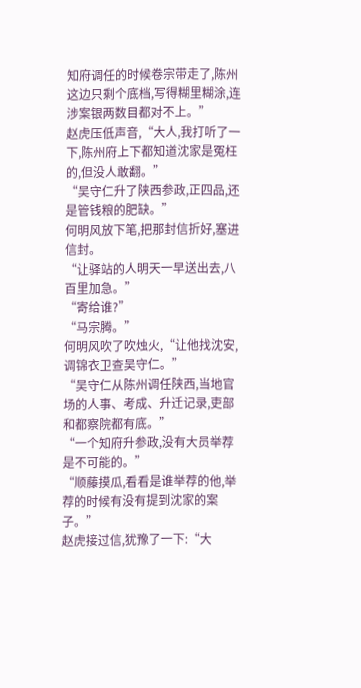知府调任的时候卷宗带走了,陈州这边只剩个底档,写得糊里糊涂,连涉案银两数目都对不上。”
赵虎压低声音,“大人,我打听了一下,陈州府上下都知道沈家是冤枉的,但没人敢翻。”
“吴守仁升了陕西参政,正四品,还是管钱粮的肥缺。”
何明风放下笔,把那封信折好,塞进信封。
“让驿站的人明天一早送出去,八百里加急。”
“寄给谁?”
“马宗腾。”
何明风吹了吹烛火,“让他找沈安,调锦衣卫查吴守仁。”
“吴守仁从陈州调任陕西,当地官场的人事、考成、升迁记录,吏部和都察院都有底。”
“一个知府升参政,没有大员举荐是不可能的。”
“顺藤摸瓜,看看是谁举荐的他,举荐的时候有没有提到沈家的案子。”
赵虎接过信,犹豫了一下:“大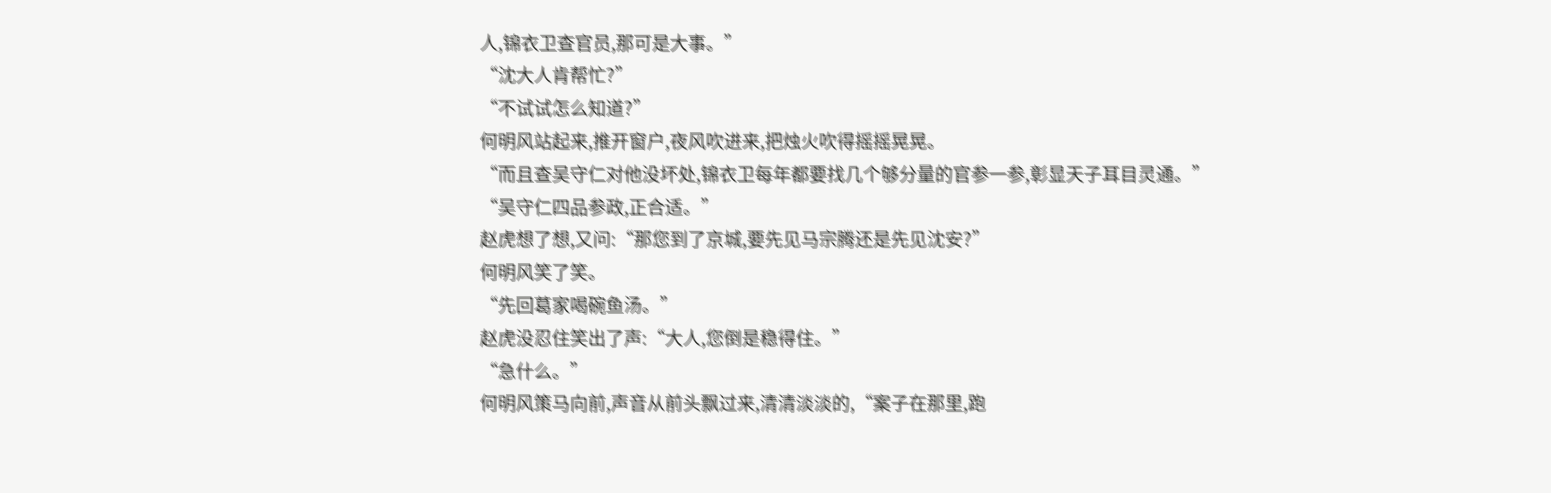人,锦衣卫查官员,那可是大事。”
“沈大人肯帮忙?”
“不试试怎么知道?”
何明风站起来,推开窗户,夜风吹进来,把烛火吹得摇摇晃晃。
“而且查吴守仁对他没坏处,锦衣卫每年都要找几个够分量的官参一参,彰显天子耳目灵通。”
“吴守仁四品参政,正合适。”
赵虎想了想,又问:“那您到了京城,要先见马宗腾还是先见沈安?”
何明风笑了笑。
“先回葛家喝碗鱼汤。”
赵虎没忍住笑出了声:“大人,您倒是稳得住。”
“急什么。”
何明风策马向前,声音从前头飘过来,清清淡淡的,“案子在那里,跑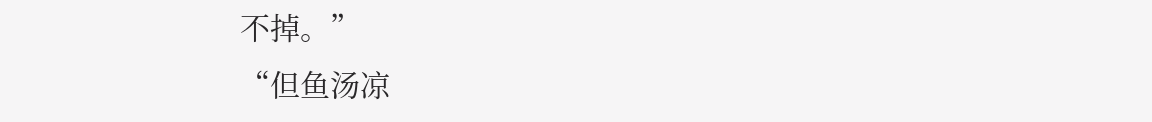不掉。”
“但鱼汤凉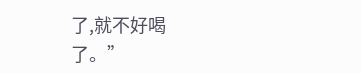了,就不好喝了。”